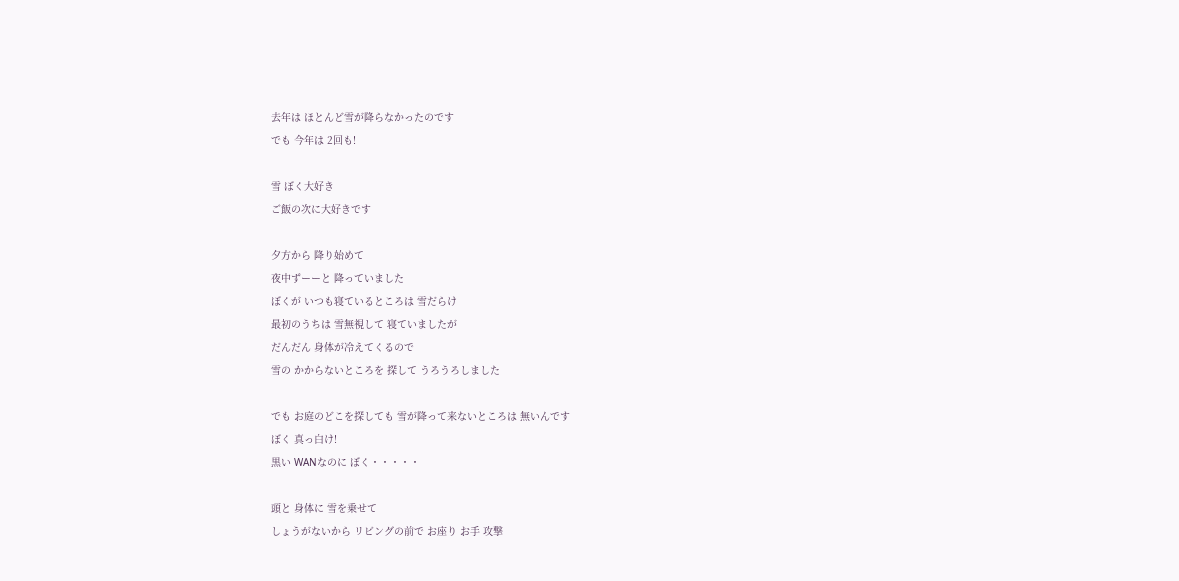去年は ほとんど雪が降らなかったのです
でも 今年は 2回も!

雪 ぼく大好き
ご飯の次に大好きです

夕方から 降り始めて
夜中ずーーと 降っていました
ぼくが いつも寝ているところは 雪だらけ
最初のうちは 雪無視して 寝ていましたが
だんだん 身体が冷えてくるので
雪の かからないところを 探して うろうろしました

でも お庭のどこを探しても 雪が降って来ないところは 無いんです
ぼく 真っ白け!
黒い WANなのに ぼく・・・・・

頭と 身体に 雪を乗せて
しょうがないから リビングの前で お座り お手 攻撃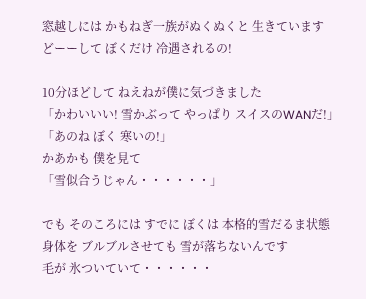窓越しには かもねぎ一族がぬくぬくと 生きています
どーーして ぼくだけ 冷遇されるの!

10分ほどして ねえねが僕に気づきました
「かわいいい! 雪かぶって やっぱり スイスのWANだ!」
「あのね ぼく 寒いの!」
かあかも 僕を見て
「雪似合うじゃん・・・・・・」

でも そのころには すでに ぼくは 本格的雪だるま状態
身体を ブルブルさせても 雪が落ちないんです
毛が 氷ついていて・・・・・・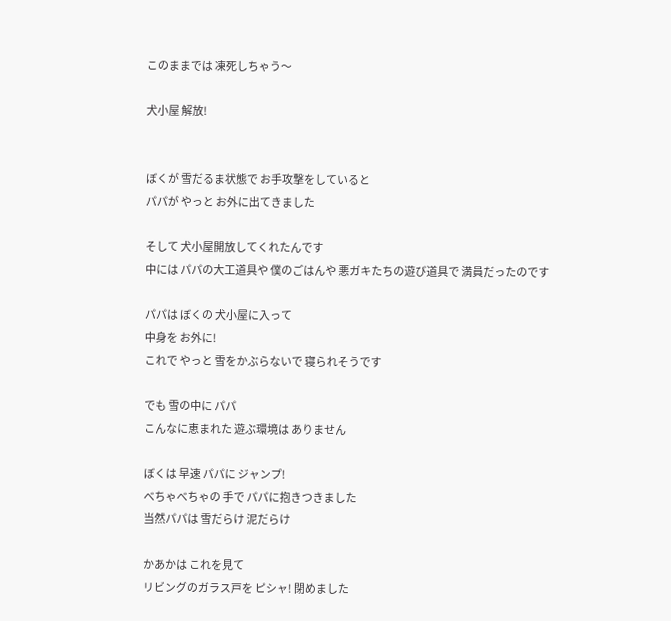このままでは 凍死しちゃう〜

犬小屋 解放!


ぼくが 雪だるま状態で お手攻撃をしていると
パパが やっと お外に出てきました

そして 犬小屋開放してくれたんです
中には パパの大工道具や 僕のごはんや 悪ガキたちの遊び道具で 満員だったのです

パパは ぼくの 犬小屋に入って
中身を お外に!
これで やっと 雪をかぶらないで 寝られそうです

でも 雪の中に パパ
こんなに恵まれた 遊ぶ環境は ありません

ぼくは 早速 パパに ジャンプ!
べちゃべちゃの 手で パパに抱きつきました
当然パパは 雪だらけ 泥だらけ

かあかは これを見て
リビングのガラス戸を ピシャ! 閉めました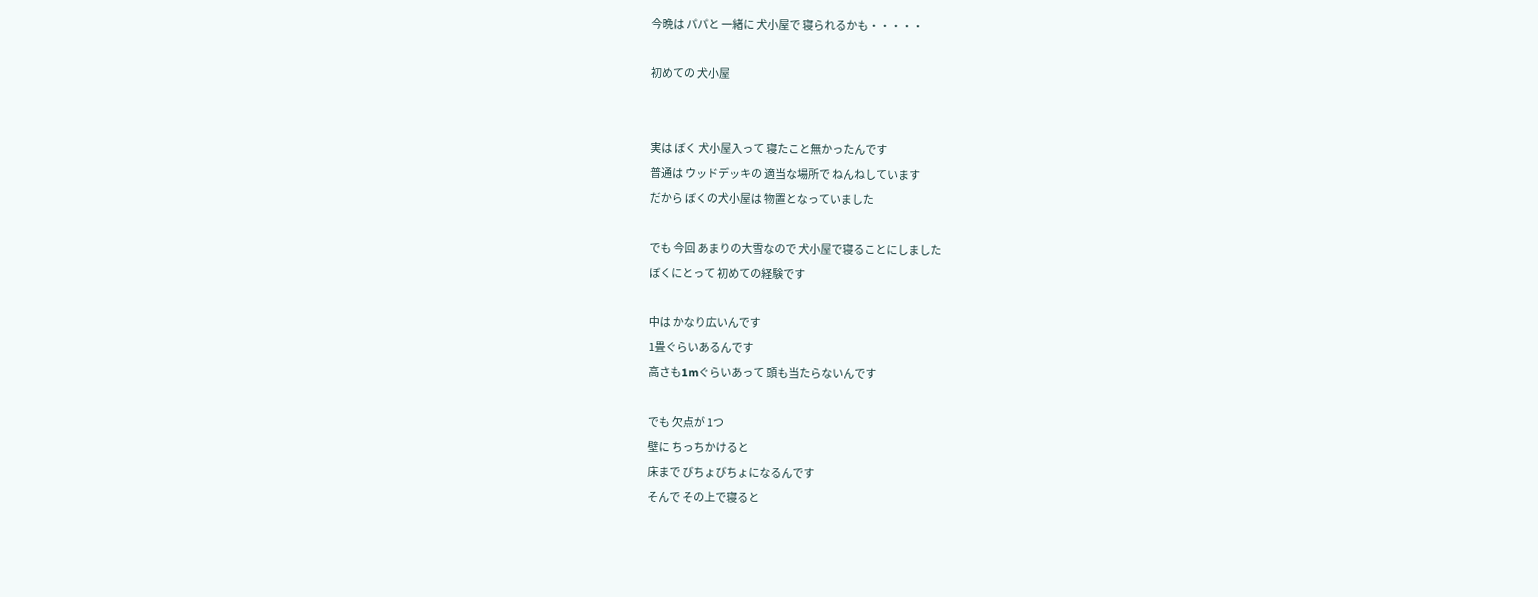今晩は パパと 一緒に 犬小屋で 寝られるかも・・・・・

初めての 犬小屋


実は ぼく 犬小屋入って 寝たこと無かったんです
普通は ウッドデッキの 適当な場所で ねんねしています
だから ぼくの犬小屋は 物置となっていました

でも 今回 あまりの大雪なので 犬小屋で寝ることにしました
ぼくにとって 初めての経験です

中は かなり広いんです
1畳ぐらいあるんです
高さも1mぐらいあって 頭も当たらないんです

でも 欠点が 1つ
壁に ちっちかけると
床まで びちょびちょになるんです
そんで その上で寝ると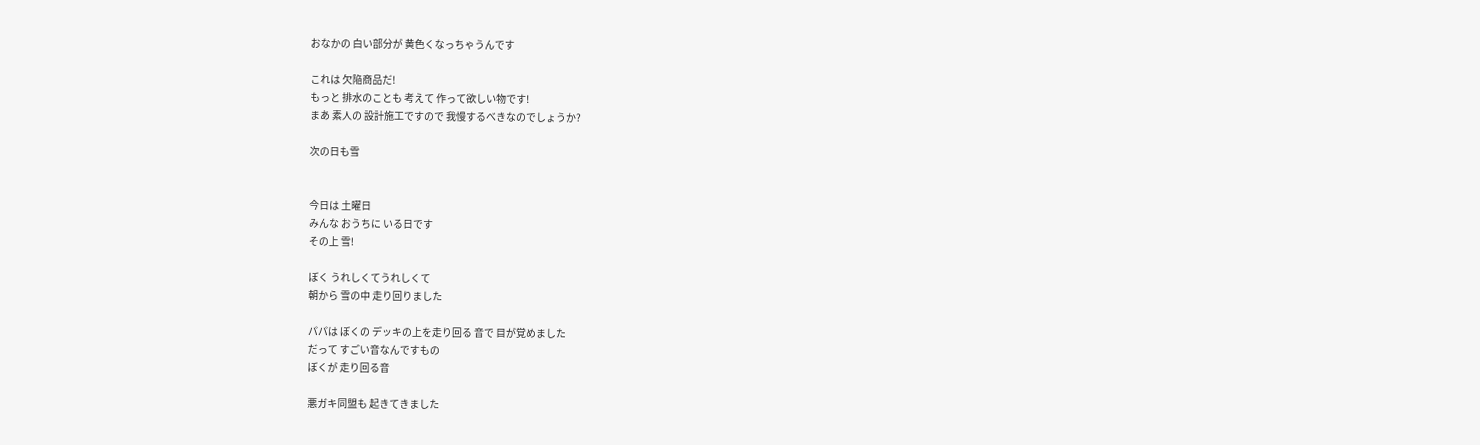おなかの 白い部分が 黄色くなっちゃうんです

これは 欠陥商品だ!
もっと 排水のことも 考えて 作って欲しい物です!
まあ 素人の 設計施工ですので 我慢するべきなのでしょうか?

次の日も雪


今日は 土曜日
みんな おうちに いる日です
その上 雪!

ぼく うれしくてうれしくて
朝から 雪の中 走り回りました

パパは ぼくの デッキの上を走り回る 音で 目が覚めました
だって すごい音なんですもの
ぼくが 走り回る音

悪ガキ同盟も 起きてきました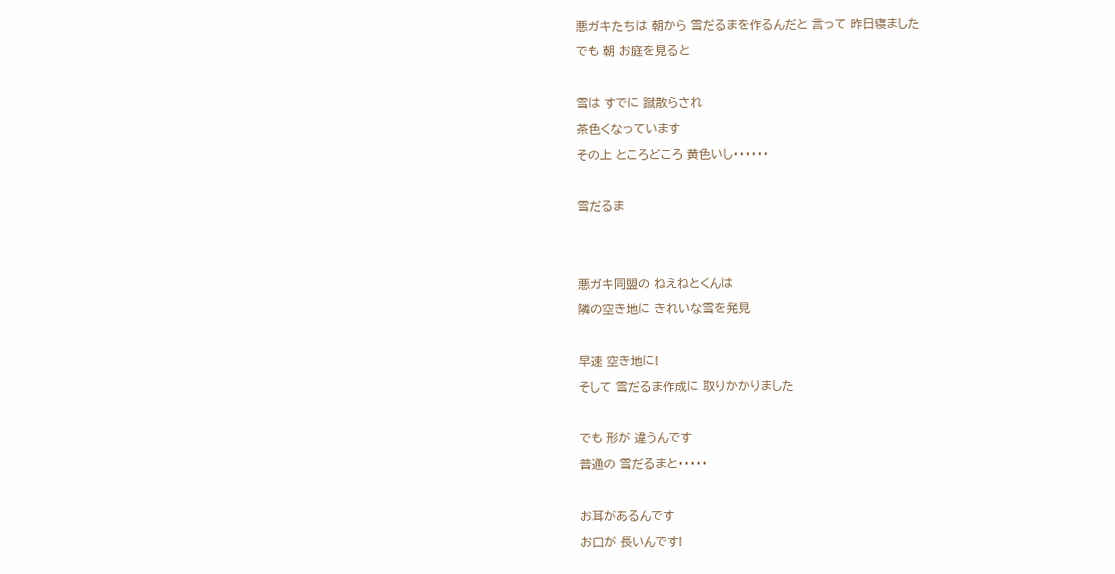悪ガキたちは 朝から 雪だるまを作るんだと 言って 昨日寝ました
でも 朝 お庭を見ると

雪は すでに 蹴散らされ
茶色くなっています
その上 ところどころ 黄色いし・・・・・・

雪だるま


悪ガキ同盟の ねえねとくんは
隣の空き地に きれいな雪を発見

早速 空き地に!
そして 雪だるま作成に 取りかかりました

でも 形が 違うんです
普通の 雪だるまと・・・・・

お耳があるんです
お口が 長いんです!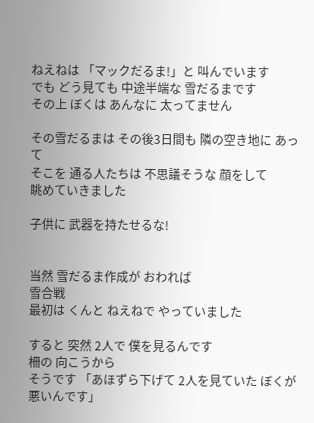ねえねは 「マックだるま!」と 叫んでいます
でも どう見ても 中途半端な 雪だるまです
その上 ぼくは あんなに 太ってません

その雪だるまは その後3日間も 隣の空き地に あって
そこを 通る人たちは 不思議そうな 顔をして
眺めていきました

子供に 武器を持たせるな!


当然 雪だるま作成が おわれば
雪合戦
最初は くんと ねえねで やっていました

すると 突然 2人で 僕を見るんです
柵の 向こうから
そうです 「あほずら下げて 2人を見ていた ぼくが 悪いんです」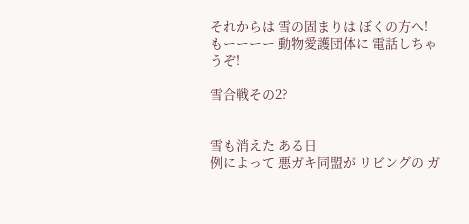それからは 雪の固まりは ぼくの方へ!
もーーーー 動物愛護団体に 電話しちゃうぞ!

雪合戦その2?


雪も消えた ある日
例によって 悪ガキ同盟が リビングの ガ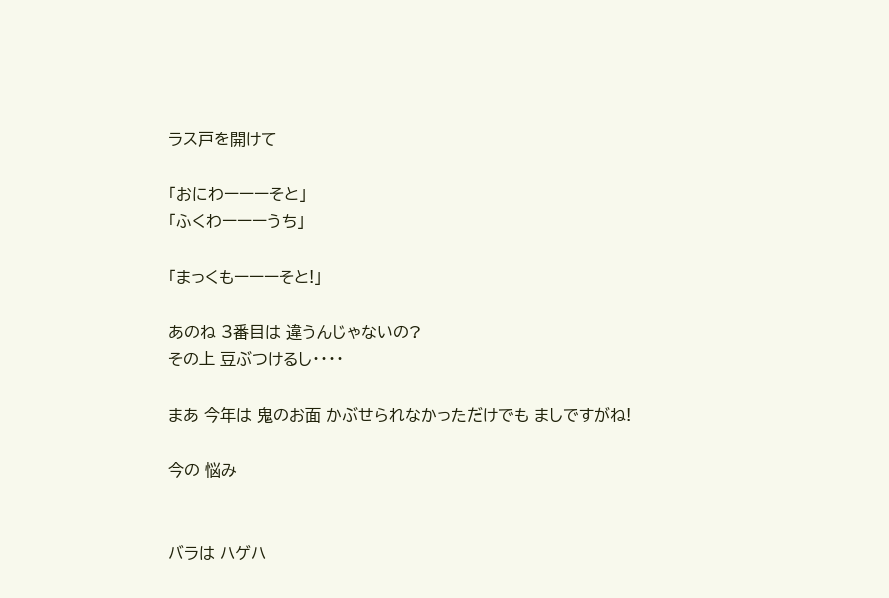ラス戸を開けて

「おにわーーーそと」
「ふくわーーーうち」

「まっくもーーーそと!」

あのね 3番目は 違うんじゃないの?
その上 豆ぶつけるし・・・・

まあ 今年は 鬼のお面 かぶせられなかっただけでも ましですがね!

今の 悩み


バラは ハゲハ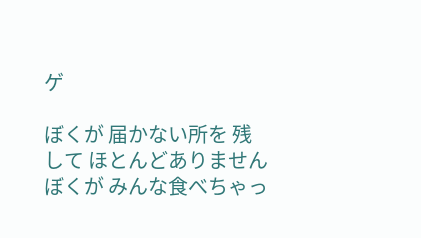ゲ

ぼくが 届かない所を 残して ほとんどありません
ぼくが みんな食べちゃっ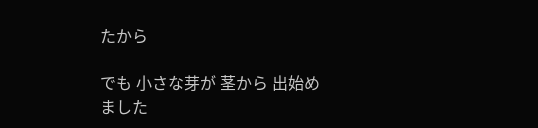たから

でも 小さな芽が 茎から 出始めました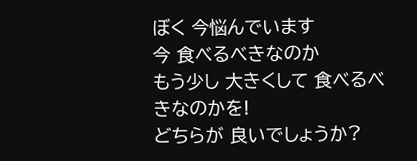ぼく 今悩んでいます
今 食べるべきなのか
もう少し 大きくして 食べるべきなのかを!
どちらが 良いでしょうか?